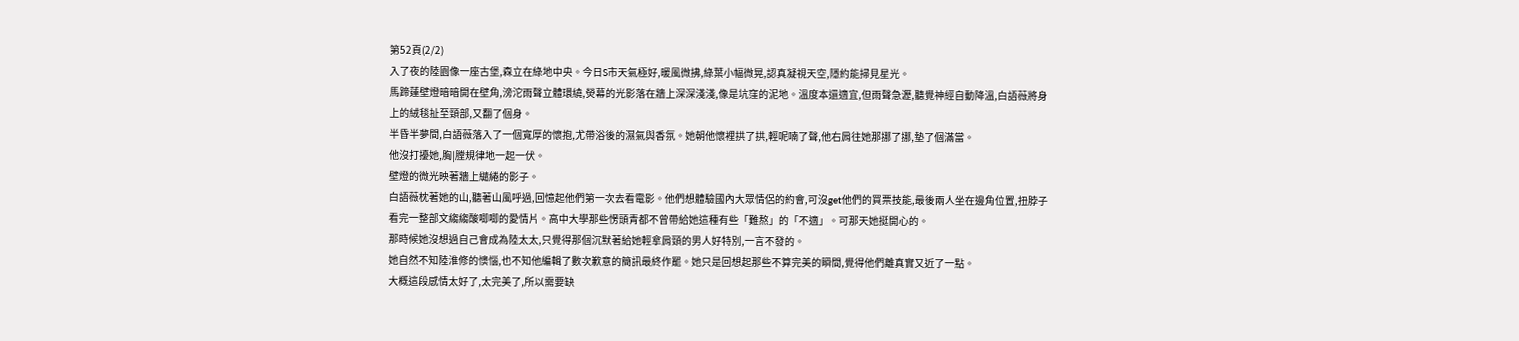第52頁(2/2)
入了夜的陸園像一座古堡,森立在綠地中央。今日S市天氣極好,暖風微拂,綠葉小幅微晃,認真凝視天空,隱約能掃見星光。
馬蹄蓮壁燈暗暗開在壁角,滂沱雨聲立體環繞,熒幕的光影落在牆上深深淺淺,像是坑窪的泥地。溫度本還適宜,但雨聲急瀝,聽覺神經自動降溫,白語薇將身上的絨毯扯至頸部,又翻了個身。
半昏半夢間,白語薇落入了一個寬厚的懷抱,尤帶浴後的濕氣與香氛。她朝他懷裡拱了拱,輕呢喃了聲,他右肩往她那挪了挪,墊了個滿當。
他沒打擾她,胸|膛規律地一起一伏。
壁燈的微光映著牆上繾綣的影子。
白語薇枕著她的山,聽著山風呼過,回憶起他們第一次去看電影。他們想體驗國內大眾情侶的約會,可沒get他們的買票技能,最後兩人坐在邊角位置,扭脖子看完一整部文縐縐酸唧唧的愛情片。高中大學那些愣頭青都不曾帶給她這種有些「難熬」的「不適」。可那天她挺開心的。
那時候她沒想過自己會成為陸太太,只覺得那個沉默著給她輕拿肩頸的男人好特別,一言不發的。
她自然不知陸淮修的懊惱,也不知他編輯了數次歉意的簡訊最終作罷。她只是回想起那些不算完美的瞬間,覺得他們離真實又近了一點。
大概這段感情太好了,太完美了,所以需要缺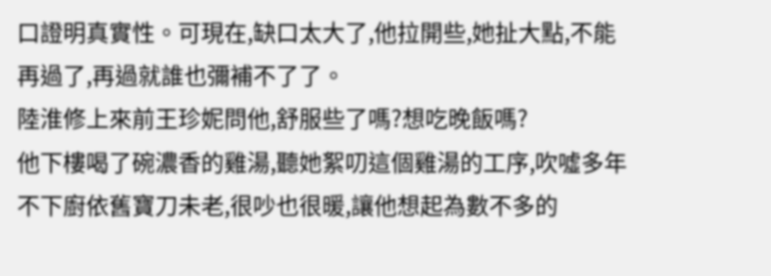口證明真實性。可現在,缺口太大了,他拉開些,她扯大點,不能再過了,再過就誰也彌補不了了。
陸淮修上來前王珍妮問他,舒服些了嗎?想吃晚飯嗎?
他下樓喝了碗濃香的雞湯,聽她絮叨這個雞湯的工序,吹噓多年不下廚依舊寶刀未老,很吵也很暖,讓他想起為數不多的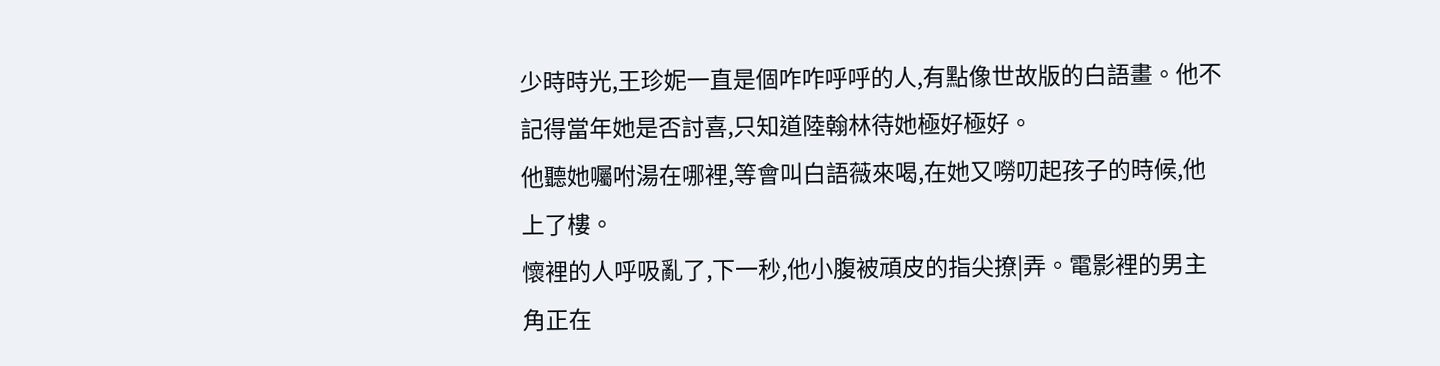少時時光,王珍妮一直是個咋咋呼呼的人,有點像世故版的白語畫。他不記得當年她是否討喜,只知道陸翰林待她極好極好。
他聽她囑咐湯在哪裡,等會叫白語薇來喝,在她又嘮叨起孩子的時候,他上了樓。
懷裡的人呼吸亂了,下一秒,他小腹被頑皮的指尖撩|弄。電影裡的男主角正在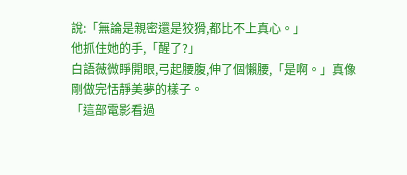說:「無論是親密還是狡猾,都比不上真心。」
他抓住她的手,「醒了?」
白語薇微睜開眼,弓起腰腹,伸了個懶腰,「是啊。」真像剛做完恬靜美夢的樣子。
「這部電影看過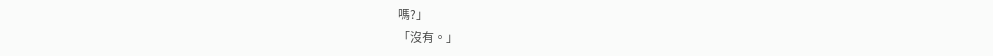嗎?」
「沒有。」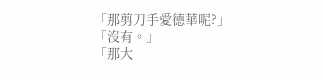「那剪刀手愛德華呢?」
「沒有。」
「那大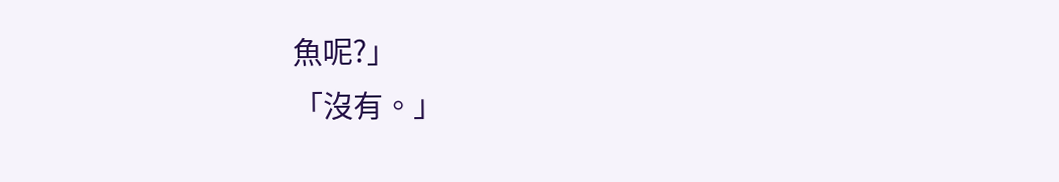魚呢?」
「沒有。」